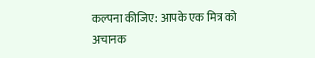कल्पना कीजिए: आपके एक मित्र को अचानक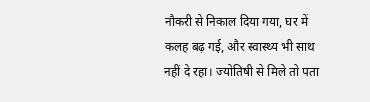नौकरी से निकाल दिया गया, घर में कलह बढ़ गई, और स्वास्थ्य भी साथ नहीं दे रहा। ज्योतिषी से मिले तो पता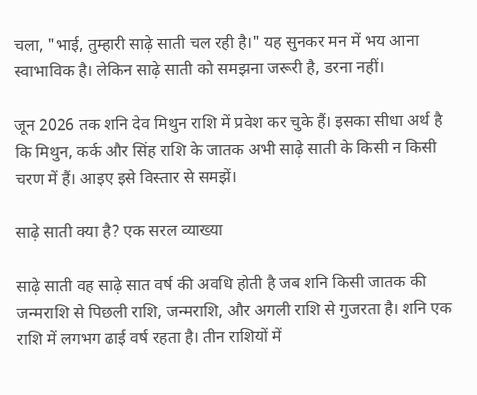चला, "भाई, तुम्हारी साढ़े साती चल रही है।" यह सुनकर मन में भय आना स्वाभाविक है। लेकिन साढ़े साती को समझना जरूरी है, डरना नहीं।

जून 2026 तक शनि देव मिथुन राशि में प्रवेश कर चुके हैं। इसका सीधा अर्थ है कि मिथुन, कर्क और सिंह राशि के जातक अभी साढ़े साती के किसी न किसी चरण में हैं। आइए इसे विस्तार से समझें।

साढ़े साती क्या है? एक सरल व्याख्या

साढ़े साती वह साढ़े सात वर्ष की अवधि होती है जब शनि किसी जातक की जन्मराशि से पिछली राशि, जन्मराशि, और अगली राशि से गुजरता है। शनि एक राशि में लगभग ढाई वर्ष रहता है। तीन राशियों में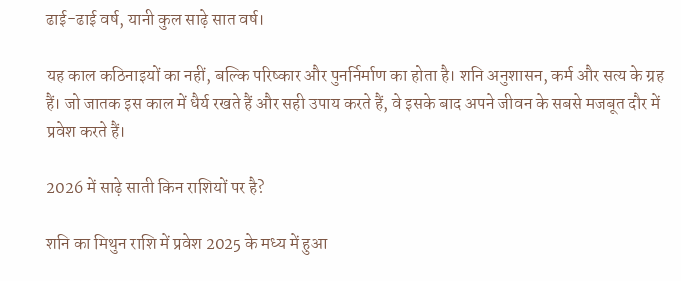ढाई-ढाई वर्ष, यानी कुल साढ़े सात वर्ष।

यह काल कठिनाइयों का नहीं, बल्कि परिष्कार और पुनर्निर्माण का होता है। शनि अनुशासन, कर्म और सत्य के ग्रह हैं। जो जातक इस काल में धैर्य रखते हैं और सही उपाय करते हैं, वे इसके बाद अपने जीवन के सबसे मजबूत दौर में प्रवेश करते हैं।

2026 में साढ़े साती किन राशियों पर है?

शनि का मिथुन राशि में प्रवेश 2025 के मध्य में हुआ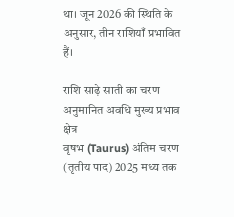था। जून 2026 की स्थिति के अनुसार, तीन राशियाँ प्रभावित हैं।

राशि साढ़े साती का चरण अनुमानित अवधि मुख्य प्रभाव क्षेत्र
वृषभ (Taurus) अंतिम चरण (तृतीय पाद) 2025 मध्य तक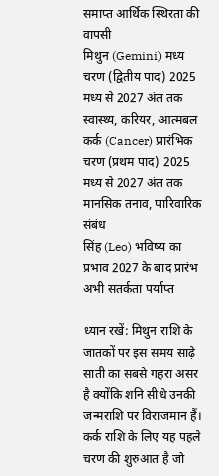समाप्त आर्थिक स्थिरता की वापसी
मिथुन (Gemini) मध्य चरण (द्वितीय पाद) 2025 मध्य से 2027 अंत तक स्वास्थ्य, करियर, आत्मबल
कर्क (Cancer) प्रारंभिक चरण (प्रथम पाद) 2025 मध्य से 2027 अंत तक मानसिक तनाव, पारिवारिक संबंध
सिंह (Leo) भविष्य का प्रभाव 2027 के बाद प्रारंभ अभी सतर्कता पर्याप्त

ध्यान रखें: मिथुन राशि के जातकों पर इस समय साढ़े साती का सबसे गहरा असर है क्योंकि शनि सीधे उनकी जन्मराशि पर विराजमान हैं। कर्क राशि के लिए यह पहले चरण की शुरुआत है जो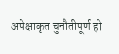अपेक्षाकृत चुनौतीपूर्ण हो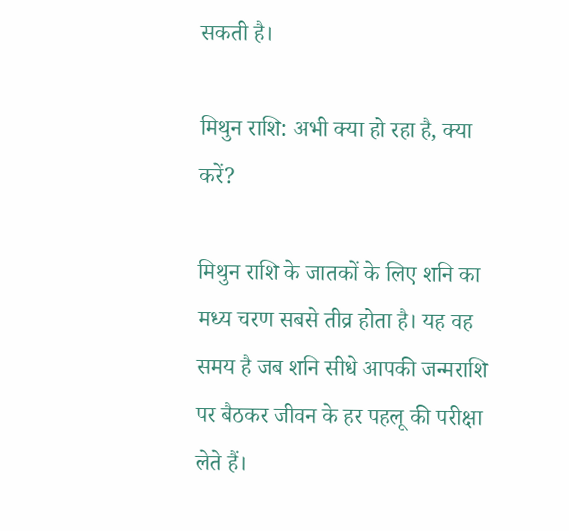सकती है।

मिथुन राशि: अभी क्या हो रहा है, क्या करें?

मिथुन राशि के जातकों के लिए शनि का मध्य चरण सबसे तीव्र होता है। यह वह समय है जब शनि सीधे आपकी जन्मराशि पर बैठकर जीवन के हर पहलू की परीक्षा लेते हैं।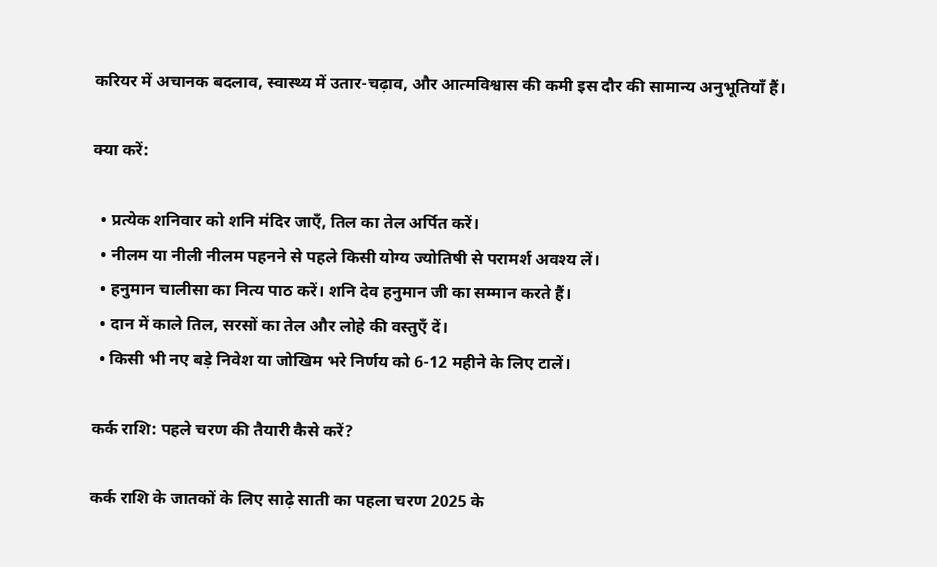करियर में अचानक बदलाव, स्वास्थ्य में उतार-चढ़ाव, और आत्मविश्वास की कमी इस दौर की सामान्य अनुभूतियाँ हैं।

क्या करें:

  • प्रत्येक शनिवार को शनि मंदिर जाएँ, तिल का तेल अर्पित करें।
  • नीलम या नीली नीलम पहनने से पहले किसी योग्य ज्योतिषी से परामर्श अवश्य लें।
  • हनुमान चालीसा का नित्य पाठ करें। शनि देव हनुमान जी का सम्मान करते हैं।
  • दान में काले तिल, सरसों का तेल और लोहे की वस्तुएँ दें।
  • किसी भी नए बड़े निवेश या जोखिम भरे निर्णय को 6-12 महीने के लिए टालें।

कर्क राशि: पहले चरण की तैयारी कैसे करें?

कर्क राशि के जातकों के लिए साढ़े साती का पहला चरण 2025 के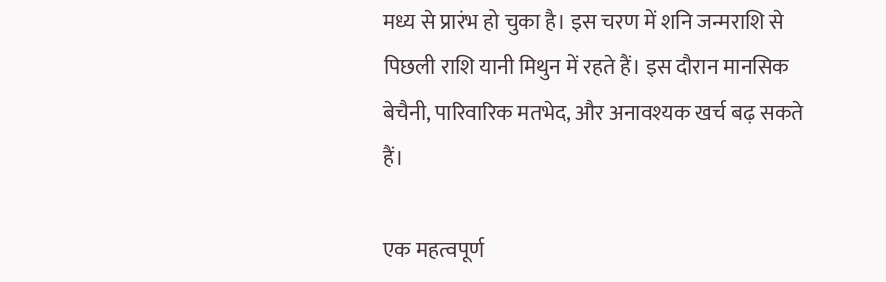मध्य से प्रारंभ हो चुका है। इस चरण में शनि जन्मराशि से पिछली राशि यानी मिथुन में रहते हैं। इस दौरान मानसिक बेचैनी, पारिवारिक मतभेद, और अनावश्यक खर्च बढ़ सकते हैं।

एक महत्वपूर्ण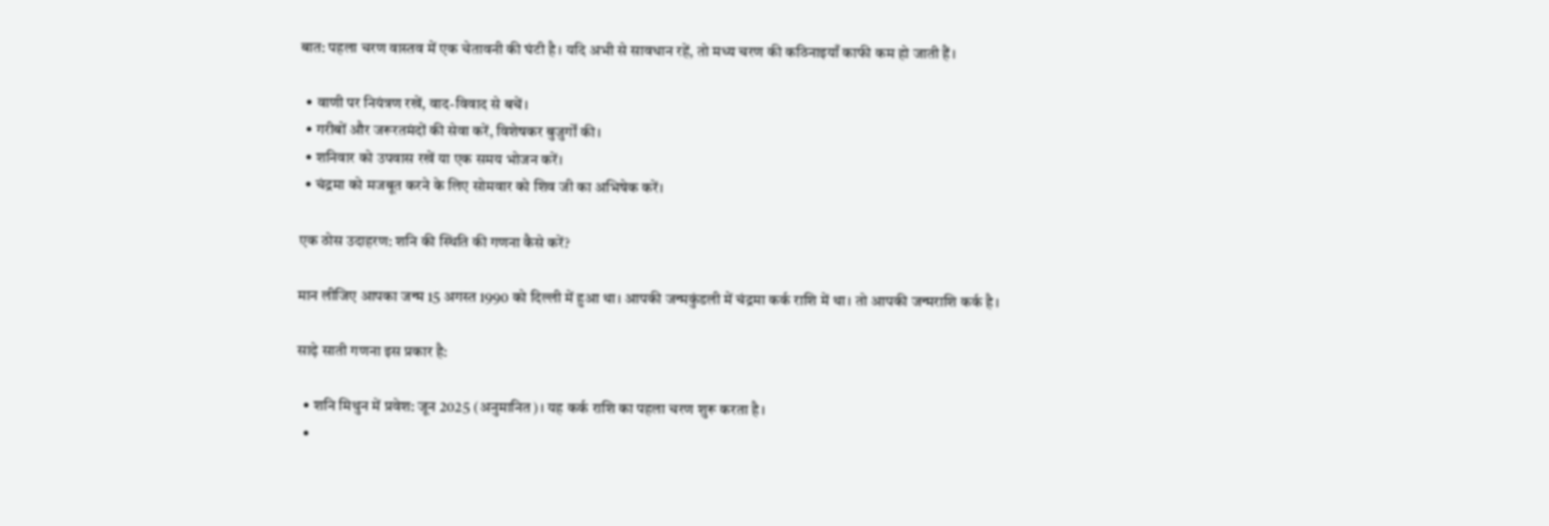बात: पहला चरण वास्तव में एक चेतावनी की घंटी है। यदि अभी से सावधान रहें, तो मध्य चरण की कठिनाइयाँ काफी कम हो जाती हैं।

  • वाणी पर नियंत्रण रखें, वाद-विवाद से बचें।
  • गरीबों और जरूरतमंदों की सेवा करें, विशेषकर बुजुर्गों की।
  • शनिवार को उपवास रखें या एक समय भोजन करें।
  • चंद्रमा को मजबूत करने के लिए सोमवार को शिव जी का अभिषेक करें।

एक ठोस उदाहरण: शनि की स्थिति की गणना कैसे करें?

मान लीजिए आपका जन्म 15 अगस्त 1990 को दिल्ली में हुआ था। आपकी जन्मकुंडली में चंद्रमा कर्क राशि में था। तो आपकी जन्मराशि कर्क है।

साढ़े साती गणना इस प्रकार है:

  • शनि मिथुन में प्रवेश: जून 2025 (अनुमानित)। यह कर्क राशि का पहला चरण शुरू करता है।
  •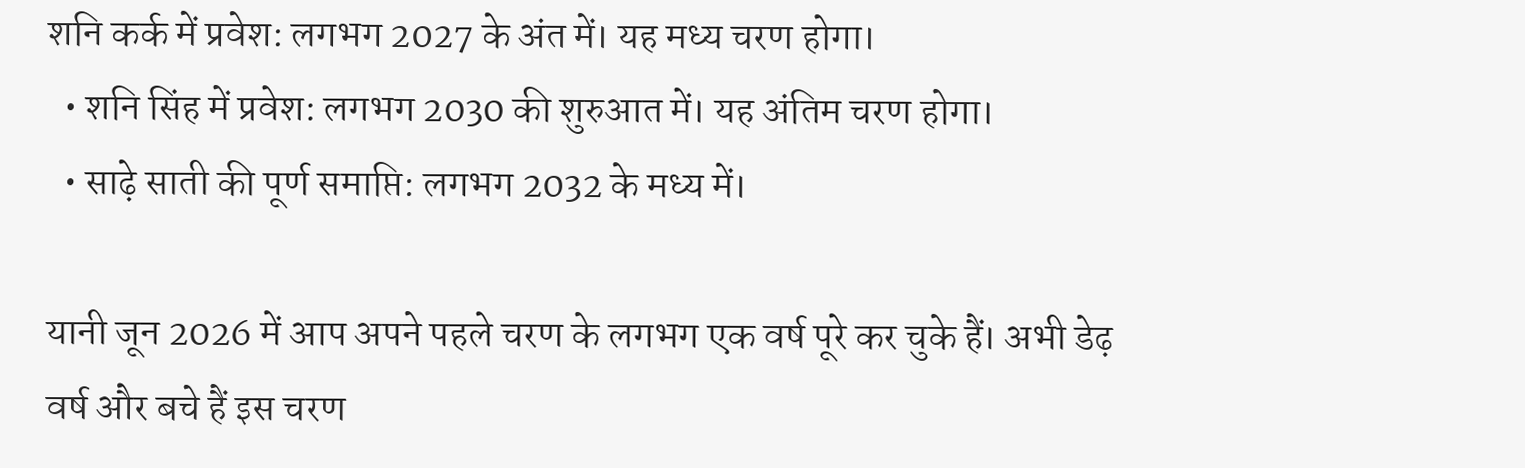शनि कर्क में प्रवेश: लगभग 2027 के अंत में। यह मध्य चरण होगा।
  • शनि सिंह में प्रवेश: लगभग 2030 की शुरुआत में। यह अंतिम चरण होगा।
  • साढ़े साती की पूर्ण समाप्ति: लगभग 2032 के मध्य में।

यानी जून 2026 में आप अपने पहले चरण के लगभग एक वर्ष पूरे कर चुके हैं। अभी डेढ़ वर्ष और बचे हैं इस चरण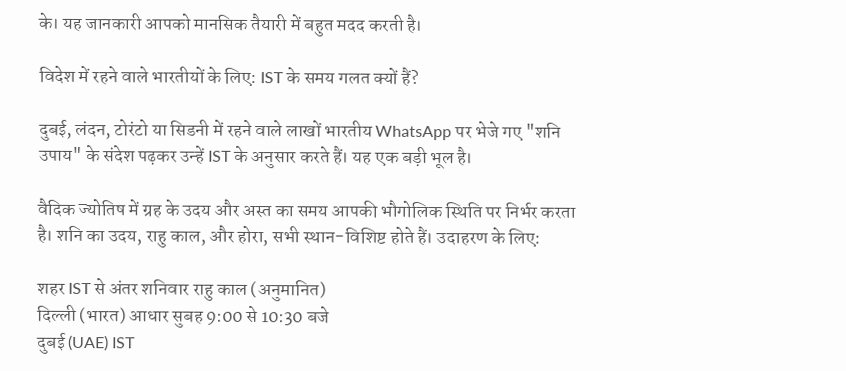के। यह जानकारी आपको मानसिक तैयारी में बहुत मदद करती है।

विदेश में रहने वाले भारतीयों के लिए: IST के समय गलत क्यों हैं?

दुबई, लंदन, टोरंटो या सिडनी में रहने वाले लाखों भारतीय WhatsApp पर भेजे गए "शनि उपाय" के संदेश पढ़कर उन्हें IST के अनुसार करते हैं। यह एक बड़ी भूल है।

वैदिक ज्योतिष में ग्रह के उदय और अस्त का समय आपकी भौगोलिक स्थिति पर निर्भर करता है। शनि का उदय, राहु काल, और होरा, सभी स्थान-विशिष्ट होते हैं। उदाहरण के लिए:

शहर IST से अंतर शनिवार राहु काल (अनुमानित)
दिल्ली (भारत) आधार सुबह 9:00 से 10:30 बजे
दुबई (UAE) IST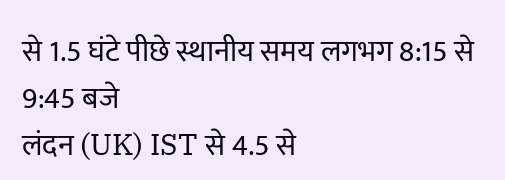से 1.5 घंटे पीछे स्थानीय समय लगभग 8:15 से 9:45 बजे
लंदन (UK) IST से 4.5 से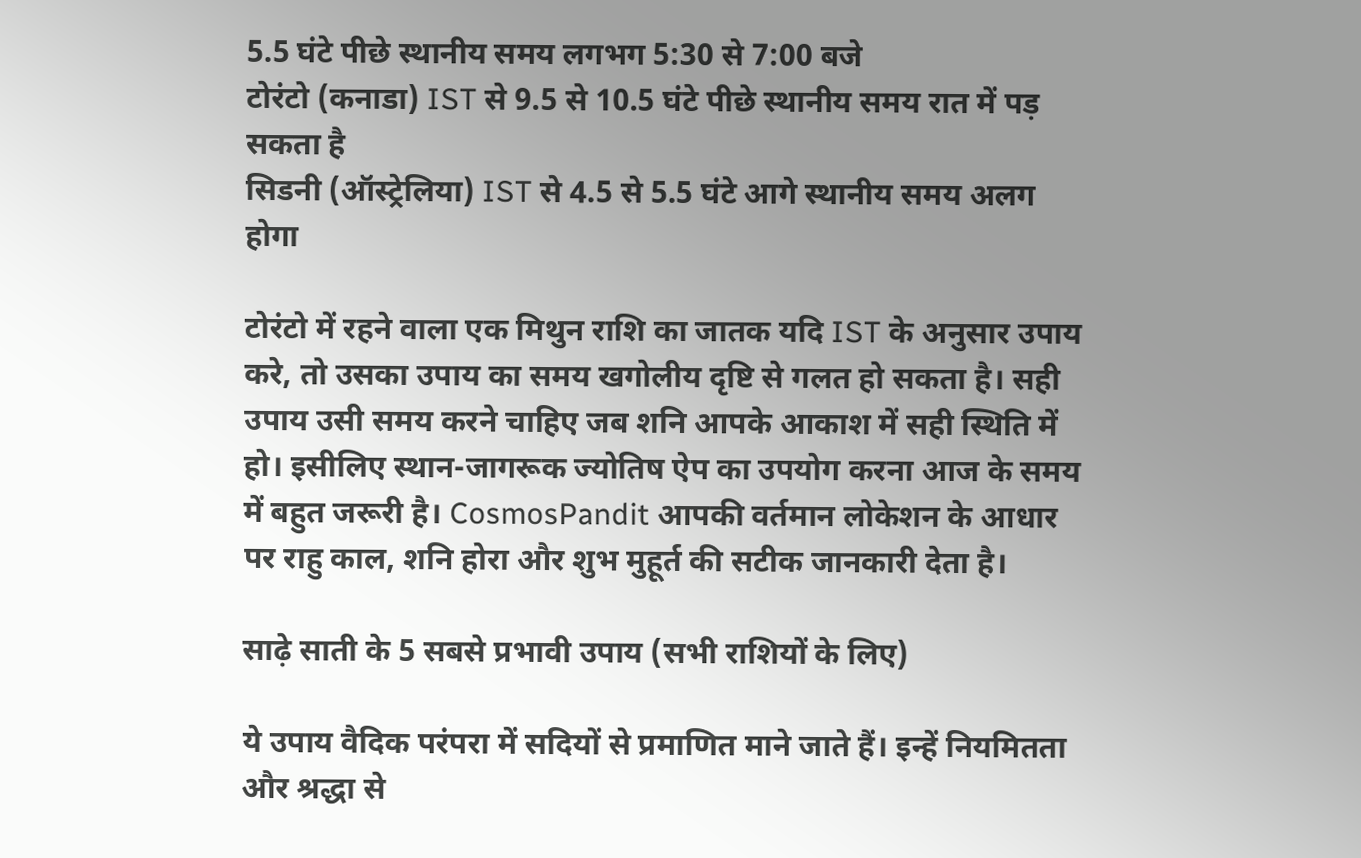5.5 घंटे पीछे स्थानीय समय लगभग 5:30 से 7:00 बजे
टोरंटो (कनाडा) IST से 9.5 से 10.5 घंटे पीछे स्थानीय समय रात में पड़ सकता है
सिडनी (ऑस्ट्रेलिया) IST से 4.5 से 5.5 घंटे आगे स्थानीय समय अलग होगा

टोरंटो में रहने वाला एक मिथुन राशि का जातक यदि IST के अनुसार उपाय करे, तो उसका उपाय का समय खगोलीय दृष्टि से गलत हो सकता है। सही उपाय उसी समय करने चाहिए जब शनि आपके आकाश में सही स्थिति में हो। इसीलिए स्थान-जागरूक ज्योतिष ऐप का उपयोग करना आज के समय में बहुत जरूरी है। CosmosPandit आपकी वर्तमान लोकेशन के आधार पर राहु काल, शनि होरा और शुभ मुहूर्त की सटीक जानकारी देता है।

साढ़े साती के 5 सबसे प्रभावी उपाय (सभी राशियों के लिए)

ये उपाय वैदिक परंपरा में सदियों से प्रमाणित माने जाते हैं। इन्हें नियमितता और श्रद्धा से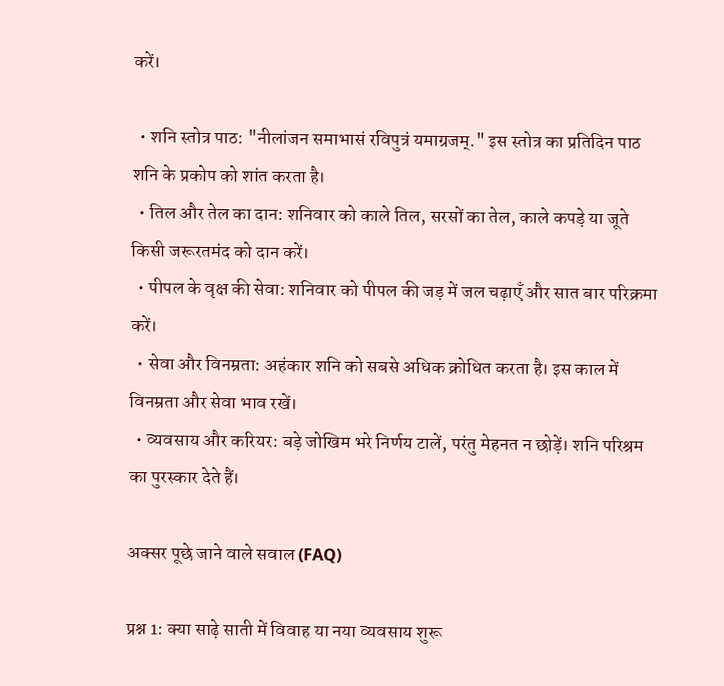करें।

  • शनि स्तोत्र पाठ: "नीलांजन समाभासं रविपुत्रं यमाग्रजम्." इस स्तोत्र का प्रतिदिन पाठ शनि के प्रकोप को शांत करता है।
  • तिल और तेल का दान: शनिवार को काले तिल, सरसों का तेल, काले कपड़े या जूते किसी जरूरतमंद को दान करें।
  • पीपल के वृक्ष की सेवा: शनिवार को पीपल की जड़ में जल चढ़ाएँ और सात बार परिक्रमा करें।
  • सेवा और विनम्रता: अहंकार शनि को सबसे अधिक क्रोधित करता है। इस काल में विनम्रता और सेवा भाव रखें।
  • व्यवसाय और करियर: बड़े जोखिम भरे निर्णय टालें, परंतु मेहनत न छोड़ें। शनि परिश्रम का पुरस्कार देते हैं।

अक्सर पूछे जाने वाले सवाल (FAQ)

प्रश्न 1: क्या साढ़े साती में विवाह या नया व्यवसाय शुरू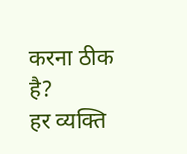करना ठीक है?
हर व्यक्ति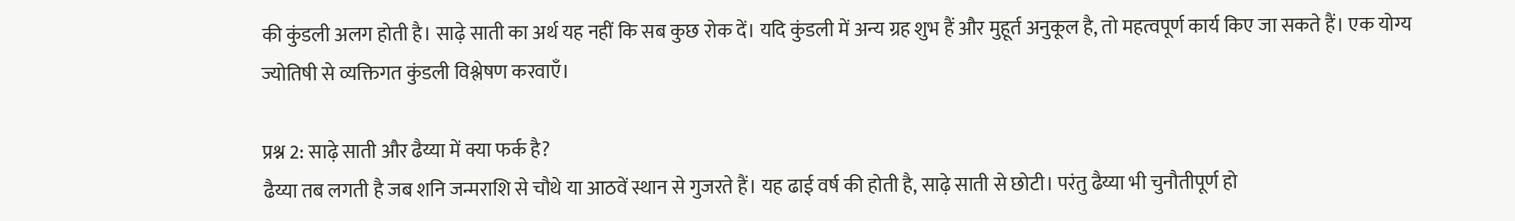की कुंडली अलग होती है। साढ़े साती का अर्थ यह नहीं कि सब कुछ रोक दें। यदि कुंडली में अन्य ग्रह शुभ हैं और मुहूर्त अनुकूल है, तो महत्वपूर्ण कार्य किए जा सकते हैं। एक योग्य ज्योतिषी से व्यक्तिगत कुंडली विश्लेषण करवाएँ।

प्रश्न 2: साढ़े साती और ढैय्या में क्या फर्क है?
ढैय्या तब लगती है जब शनि जन्मराशि से चौथे या आठवें स्थान से गुजरते हैं। यह ढाई वर्ष की होती है, साढ़े साती से छोटी। परंतु ढैय्या भी चुनौतीपूर्ण हो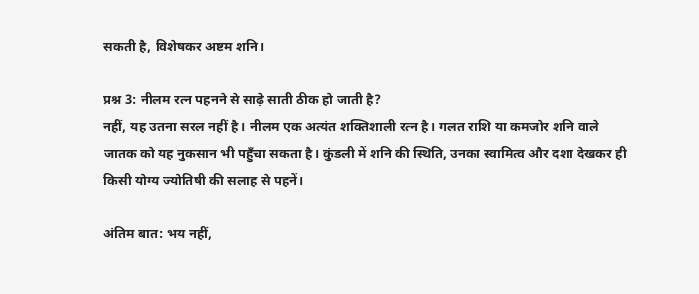सकती है, विशेषकर अष्टम शनि।

प्रश्न 3: नीलम रत्न पहनने से साढ़े साती ठीक हो जाती है?
नहीं, यह उतना सरल नहीं है। नीलम एक अत्यंत शक्तिशाली रत्न है। गलत राशि या कमजोर शनि वाले जातक को यह नुकसान भी पहुँचा सकता है। कुंडली में शनि की स्थिति, उनका स्वामित्व और दशा देखकर ही किसी योग्य ज्योतिषी की सलाह से पहनें।

अंतिम बात: भय नहीं,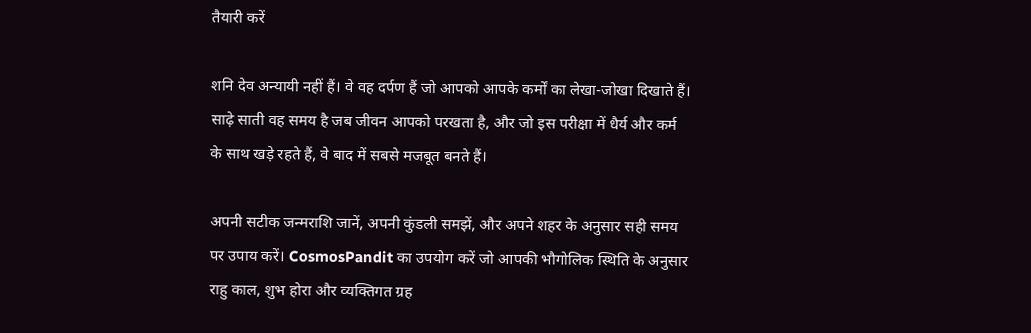तैयारी करें

शनि देव अन्यायी नहीं हैं। वे वह दर्पण हैं जो आपको आपके कर्मों का लेखा-जोखा दिखाते हैं। साढ़े साती वह समय है जब जीवन आपको परखता है, और जो इस परीक्षा में धैर्य और कर्म के साथ खड़े रहते हैं, वे बाद में सबसे मजबूत बनते हैं।

अपनी सटीक जन्मराशि जानें, अपनी कुंडली समझें, और अपने शहर के अनुसार सही समय पर उपाय करें। CosmosPandit का उपयोग करें जो आपकी भौगोलिक स्थिति के अनुसार राहु काल, शुभ होरा और व्यक्तिगत ग्रह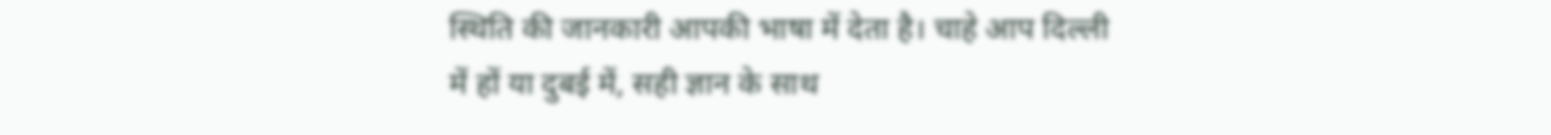स्थिति की जानकारी आपकी भाषा में देता है। चाहे आप दिल्ली में हों या दुबई में, सही ज्ञान के साथ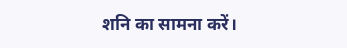शनि का सामना करें।